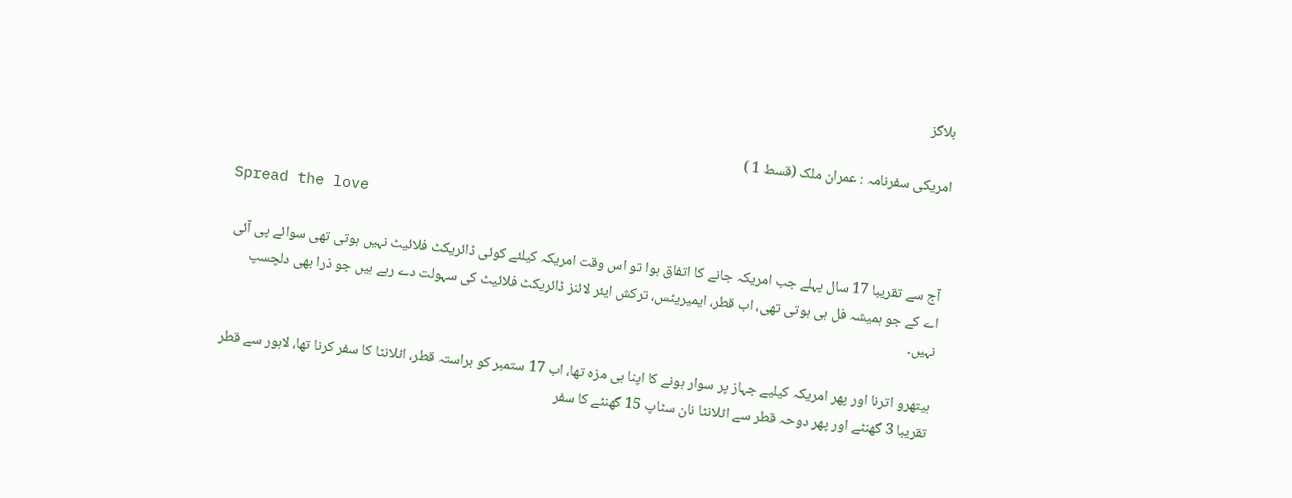بلاگز

امریکی سفرنامہ : عمران ملک (قسط 1 )

Spread the love

آج سے تقریبا 17 سال پہلے جب امریکہ جانے کا اتفاق ہوا تو اس وقت امریکہ کیلئے کوئی ڈائریکٹ فلائیٹ نہیں ہوتی تھی سوائے پی آئی اے کے جو ہمیشہ فل ہی ہوتی تھی، اب قطر، ایمیریٹس، ترکش ایئر لائنز ڈائریکٹ فلائیٹ کی سہولت دے رہے ہیں جو ذرا بھی دلچسپ نہیں۔

ہیتھرو اترنا اور پھر امریکہ کیلیے جہاز پر سوار ہونے کا اپنا ہی مزہ تھا، اب 17 ستمبر کو براستہ قطر، اٹلانٹا کا سفر کرنا تھا، لاہور سے قطر تقریبا 3 گھنٹے اور پھر دوحہ قطر سے اٹلانٹا نان سٹاپ 15 گھنٹے کا سفر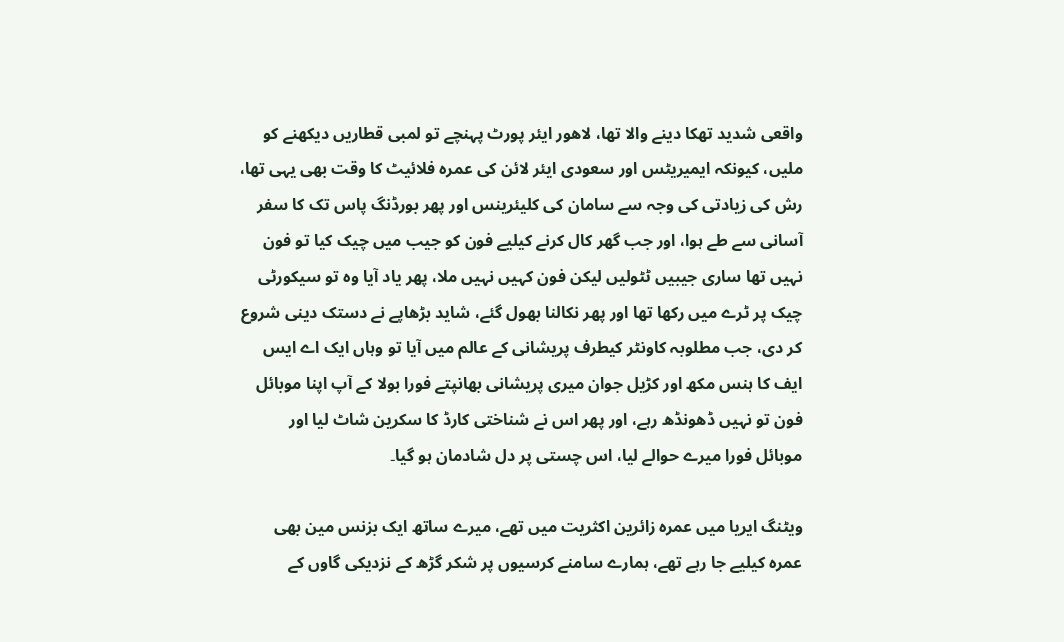واقعی شدید تھکا دینے والا تھا، لاھور ایئر پورٹ پہنچے تو لمبی قطاریں دیکھنے کو ملیں، کیونکہ ایمیریٹس اور سعودی ایئر لائن کی عمرہ فلائیٹ کا وقت بھی یہی تھا، رش کی زیادتی کی وجہ سے سامان کی کلیئرینس اور پھر بورڈنگ پاس تک کا سفر آسانی سے طے ہوا، اور جب گھر کال کرنے کیلیے فون کو جیب میں چیک کیا تو فون نہیں تھا ساری جیبیں ٹٹولیں لیکن فون کہیں نہیں ملا، پھر یاد آیا وہ تو سیکورٹی چیک پر ٹرے میں رکھا تھا اور پھر نکالنا بھول گئے، شاید بڑھاپے نے دستک دینی شروع کر دی، جب مطلوبہ کاونٹر کیطرف پریشانی کے عالم میں آیا تو وہاں ایک اے ایس ایف کا ہنس مکھ اور کڑیل جوان میری پریشانی بھانپتے فورا بولا کے آپ اپنا موبائل فون تو نہیں ڈھونڈھ رہے، اور پھر اس نے شناختی کارڈ کا سکرین شاٹ لیا اور موبائل فورا میرے حوالے لیا، اس چستی پر دل شادمان ہو گیا۔

ویٹنگ ایریا میں عمرہ زائرین اکثریت میں تھے، میرے ساتھ ایک بزنس مین بھی عمرہ کیلیے جا رہے تھے، ہمارے سامنے کرسیوں پر شکر گڑھ کے نزدیکی گاوں کے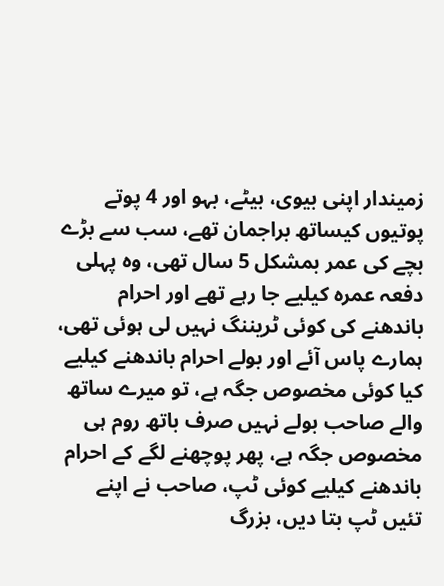زمیندار اپنی بیوی، بیٹے، بہو اور 4 پوتے پوتیوں کیساتھ براجمان تھے، سب سے بڑے بچے کی عمر بمشکل 5 سال تھی، وہ پہلی دفعہ عمرہ کیلیے جا رہے تھے اور احرام باندھنے کی کوئی ٹریننگ نہیں لی ہوئی تھی، ہمارے پاس آئے اور بولے احرام باندھنے کیلیے کیا کوئی مخصوص جگہ ہے، تو میرے ساتھ والے صاحب بولے نہیں صرف باتھ روم ہی مخصوص جگہ ہے، پھر پوچھنے لگے کے احرام باندھنے کیلیے کوئی ٹپ، صاحب نے اپنے تئیں ٹپ بتا دیں، بزرگ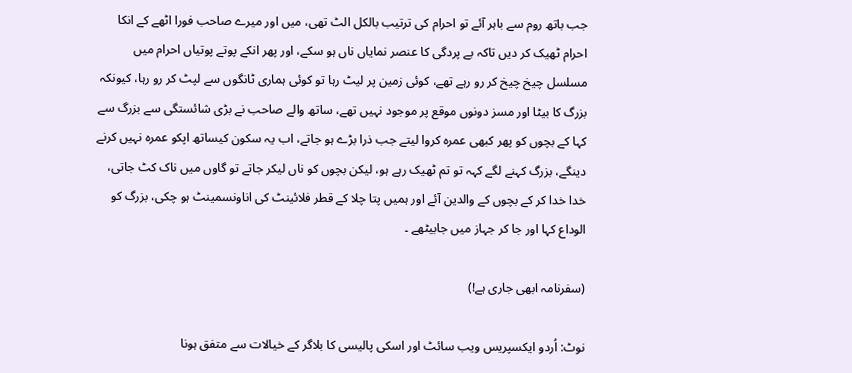جب باتھ روم سے باہر آئے تو احرام کی ترتیب بالکل الٹ تھی، میں اور میرے صاحب فورا اٹھے کے انکا احرام ٹھیک کر دیں تاکہ بے پردگی کا عنصر نمایاں ناں ہو سکے، اور پھر انکے پوتے پوتیاں احرام میں مسلسل چیخ چیخ کر رو رہے تھے، کوئی زمین پر لیٹ رہا تو کوئی ہماری ٹانگوں سے لپٹ کر رو رہا، کیونکہ بزرگ کا بیٹا اور مسز دونوں موقع پر موجود نہیں تھے، ساتھ والے صاحب نے بڑی شائستگی سے بزرگ سے کہا کے بچوں کو پھر کبھی عمرہ کروا لیتے جب ذرا بڑے ہو جاتے، اب یہ سکون کیساتھ اپکو عمرہ نہیں کرنے دینگے، بزرگ کہنے لگے کہہ تو تم ٹھیک رہے ہو، لیکن بچوں کو ناں لیکر جاتے تو گاوں میں ناک کٹ جاتی، خدا خدا کر کے بچوں کے والدین آئے اور ہمیں پتا چلا کے قطر فلائینٹ کی اناونسمینٹ ہو چکی، بزرگ کو الوداع کہا اور جا کر جہاز میں جابیٹھے ۔

(سفرنامہ ابھی جاری ہے!)

نوٹ: اُردو ایکسپریس ویب سائٹ اور اسکی پالیسی کا بلاگر کے خیالات سے متفق ہونا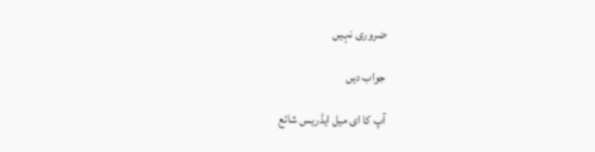ضروری نہیں

جواب دیں

آپ کا ای میل ایڈریس شائع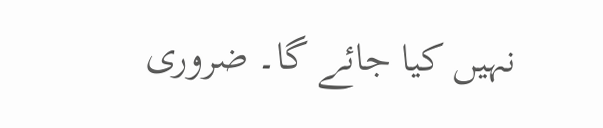نہیں کیا جائے گا۔ ضروری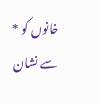خانوں کو * سے نشان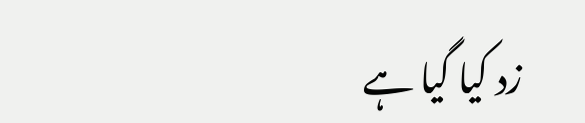زد کیا گیا ہے